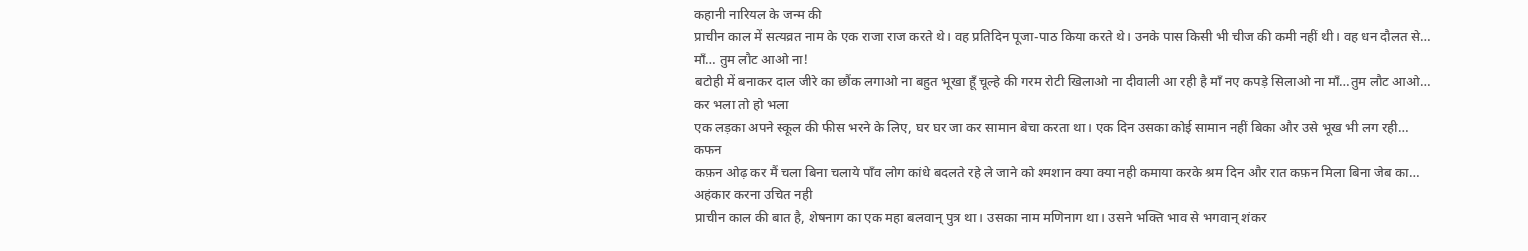कहानी नारियल के जन्म की
प्राचीन काल में सत्यव्रत नाम के एक राजा राज करते थे। वह प्रतिदिन पूजा-पाठ किया करते थे। उनके पास किसी भी चीज की कमी नहीं थी। वह धन दौलत से…
माँ… तुम लौट आओ ना!
बटोही में बनाकर दाल जीरे का छौंक लगाओ ना बहुत भूखा हूँ चूल्हे की गरम रोटी खिलाओ ना दीवाली आ रही है माँ नए कपड़े सिलाओ ना माँ…तुम लौट आओ…
कर भला तो हो भला
एक लड़का अपने स्कूल की फीस भरने के लिए, घर घर जा कर सामान बेचा करता था। एक दिन उसका कोई सामान नहीं बिका और उसे भूख भी लग रही…
कफन
कफ़न ओढ़ कर मैं चला बिना चलाये पाँव लोग कांधे बदलते रहे ले जाने को श्मशान क्या क्या नही कमाया करके श्रम दिन और रात कफ़न मिला बिना जेब का…
अहंकार करना उचित नही
प्राचीन काल की बात है, शेषनाग का एक महा बलवान् पुत्र था। उसका नाम मणिनाग था। उसने भक्ति भाव से भगवान् शंकर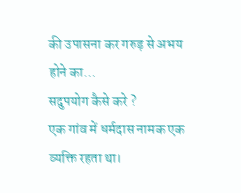की उपासना कर गरुड़ से अभय होने का…
सदुपयोग कैसे करे ?
एक गांव में धर्मदास नामक एक व्यक्ति रहता था।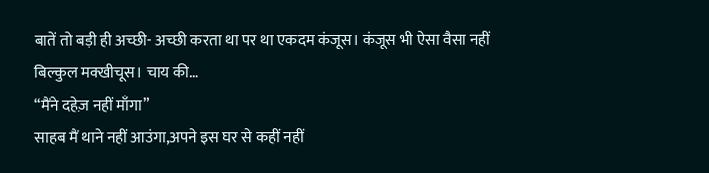बातें तो बड़ी ही अच्छी- अच्छी करता था पर था एकदम कंजूस। कंजूस भी ऐसा वैसा नहीं बिल्कुल मक्खीचूस। चाय की…
“मैंने दहेज़ नहीं माँगा”
साहब मैं थाने नहीं आउंगा,अपने इस घर से कहीं नहीं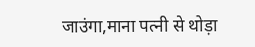जाउंगा,माना पत्नी से थोड़ा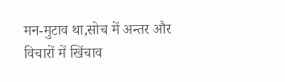मन-मुटाव था,सोच में अन्तर और विचारों में खिंचाव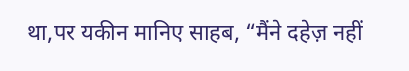था,पर यकीन मानिए साहब, “मैंने दहेज़ नहीं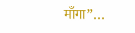माँगा”…